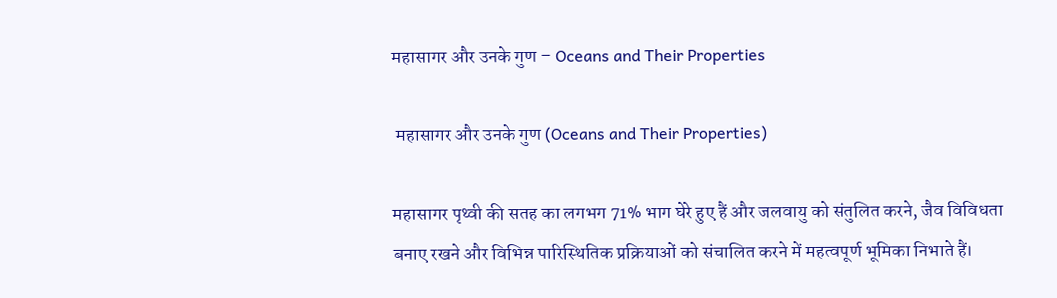महासागर और उनके गुण – Oceans and Their Properties

 महासागर और उनके गुण (Oceans and Their Properties)

महासागर पृथ्वी की सतह का लगभग 71% भाग घेरे हुए हैं और जलवायु को संतुलित करने, जैव विविधता बनाए रखने और विभिन्न पारिस्थितिक प्रक्रियाओं को संचालित करने में महत्वपूर्ण भूमिका निभाते हैं।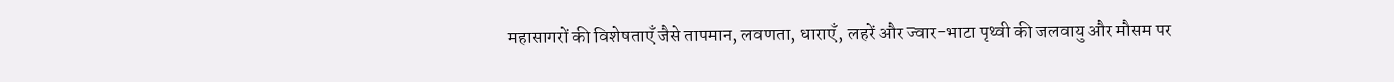महासागरों की विशेषताएँ जैसे तापमान, लवणता, धाराएँ, लहरें और ज्वार-भाटा पृथ्वी की जलवायु और मौसम पर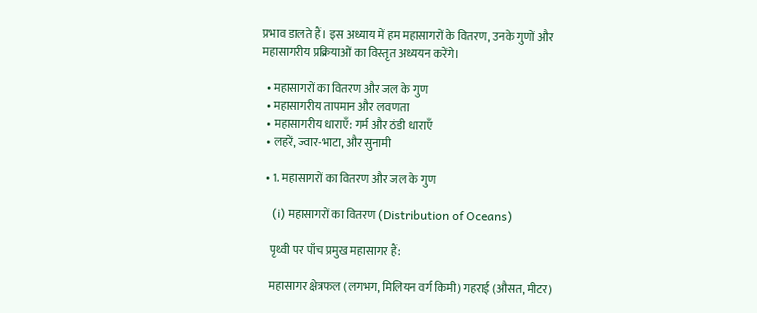प्रभाव डालते हैं। इस अध्याय में हम महासागरों के वितरण, उनके गुणों और महासागरीय प्रक्रियाओं का विस्तृत अध्ययन करेंगे।

  • महासागरों का वितरण और जल के गुण
  • महासागरीय तापमान और लवणता
  • महासागरीय धाराएँ: गर्म और ठंडी धाराएँ
  • लहरें, ज्वार-भाटा, और सुनामी

  • 1. महासागरों का वितरण और जल के गुण

    (i) महासागरों का वितरण (Distribution of Oceans)

    पृथ्वी पर पाँच प्रमुख महासागर हैं:

    महासागर क्षेत्रफल (लगभग, मिलियन वर्ग किमी) गहराई (औसत, मीटर)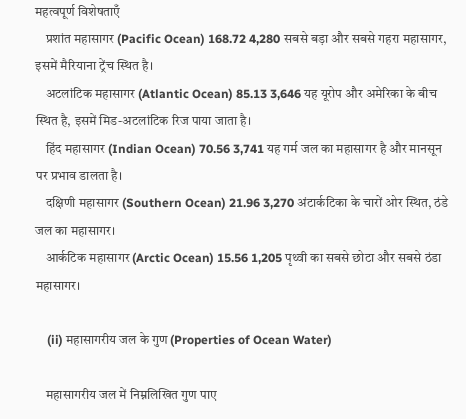महत्वपूर्ण विशेषताएँ
    प्रशांत महासागर (Pacific Ocean) 168.72 4,280 सबसे बड़ा और सबसे गहरा महासागर, इसमें मैरियाना ट्रेंच स्थित है।
    अटलांटिक महासागर (Atlantic Ocean) 85.13 3,646 यह यूरोप और अमेरिका के बीच स्थित है, इसमें मिड-अटलांटिक रिज पाया जाता है।
    हिंद महासागर (Indian Ocean) 70.56 3,741 यह गर्म जल का महासागर है और मानसून पर प्रभाव डालता है।
    दक्षिणी महासागर (Southern Ocean) 21.96 3,270 अंटार्कटिका के चारों ओर स्थित, ठंडे जल का महासागर।
    आर्कटिक महासागर (Arctic Ocean) 15.56 1,205 पृथ्वी का सबसे छोटा और सबसे ठंडा महासागर।

    (ii) महासागरीय जल के गुण (Properties of Ocean Water)

    महासागरीय जल में निम्नलिखित गुण पाए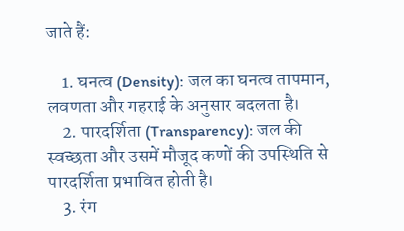जाते हैं:

    1. घनत्व (Density): जल का घनत्व तापमान, लवणता और गहराई के अनुसार बदलता है।
    2. पारदर्शिता (Transparency): जल की स्वच्छता और उसमें मौजूद कणों की उपस्थिति से पारदर्शिता प्रभावित होती है।
    3. रंग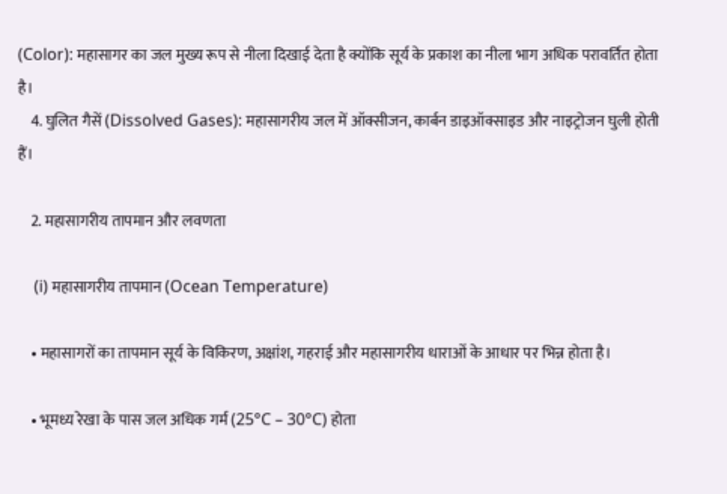(Color): महासागर का जल मुख्य रूप से नीला दिखाई देता है क्योंकि सूर्य के प्रकाश का नीला भाग अधिक परावर्तित होता है।
    4. घुलित गैसें (Dissolved Gases): महासागरीय जल में ऑक्सीजन, कार्बन डाइऑक्साइड और नाइट्रोजन घुली होती हैं।

    2. महासागरीय तापमान और लवणता

    (i) महासागरीय तापमान (Ocean Temperature)

    • महासागरों का तापमान सूर्य के विकिरण, अक्षांश, गहराई और महासागरीय धाराओं के आधार पर भिन्न होता है।

    • भूमध्य रेखा के पास जल अधिक गर्म (25°C – 30°C) होता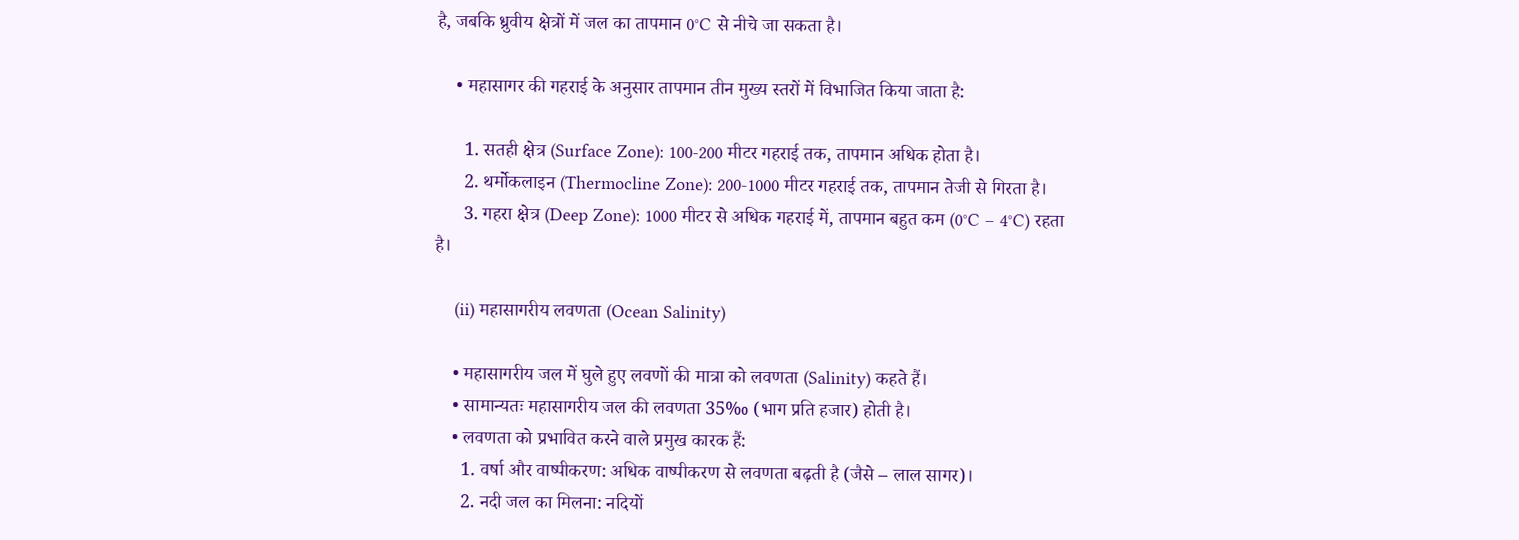है, जबकि ध्रुवीय क्षेत्रों में जल का तापमान 0°C से नीचे जा सकता है।

    • महासागर की गहराई के अनुसार तापमान तीन मुख्य स्तरों में विभाजित किया जाता है:

      1. सतही क्षेत्र (Surface Zone): 100-200 मीटर गहराई तक, तापमान अधिक होता है।
      2. थर्मोकलाइन (Thermocline Zone): 200-1000 मीटर गहराई तक, तापमान तेजी से गिरता है।
      3. गहरा क्षेत्र (Deep Zone): 1000 मीटर से अधिक गहराई में, तापमान बहुत कम (0°C – 4°C) रहता है।

    (ii) महासागरीय लवणता (Ocean Salinity)

    • महासागरीय जल में घुले हुए लवणों की मात्रा को लवणता (Salinity) कहते हैं।
    • सामान्यतः महासागरीय जल की लवणता 35‰ (भाग प्रति हजार) होती है।
    • लवणता को प्रभावित करने वाले प्रमुख कारक हैं:
      1. वर्षा और वाष्पीकरण: अधिक वाष्पीकरण से लवणता बढ़ती है (जैसे – लाल सागर)।
      2. नदी जल का मिलना: नदियों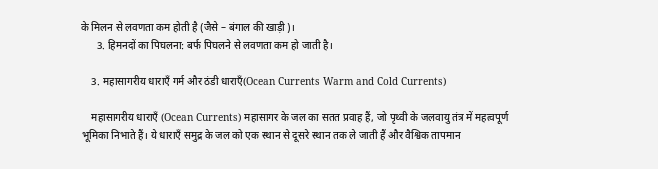के मिलन से लवणता कम होती है (जैसे – बंगाल की खाड़ी)।
      3. हिमनदों का पिघलना: बर्फ पिघलने से लवणता कम हो जाती है।

    3. महासागरीय धाराएँ गर्म और ठंडी धाराएँ(Ocean Currents Warm and Cold Currents)

    महासागरीय धाराएँ (Ocean Currents) महासागर के जल का सतत प्रवाह हैं, जो पृथ्वी के जलवायु तंत्र में महत्वपूर्ण भूमिका निभाते हैं। ये धाराएँ समुद्र के जल को एक स्थान से दूसरे स्थान तक ले जाती हैं और वैश्विक तापमान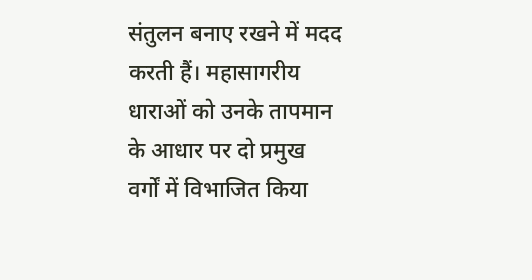संतुलन बनाए रखने में मदद करती हैं। महासागरीय धाराओं को उनके तापमान के आधार पर दो प्रमुख वर्गों में विभाजित किया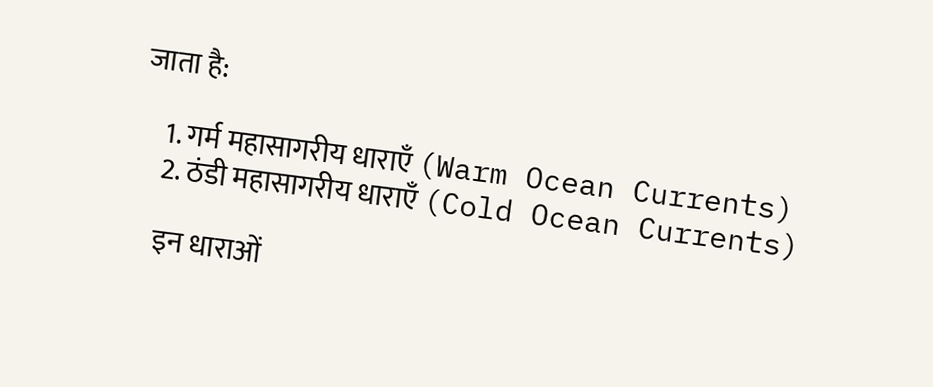जाता है:

    1. गर्म महासागरीय धाराएँ (Warm Ocean Currents)
    2. ठंडी महासागरीय धाराएँ (Cold Ocean Currents)

    इन धाराओं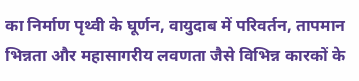का निर्माण पृथ्वी के घूर्णन, वायुदाब में परिवर्तन, तापमान भिन्नता और महासागरीय लवणता जैसे विभिन्न कारकों के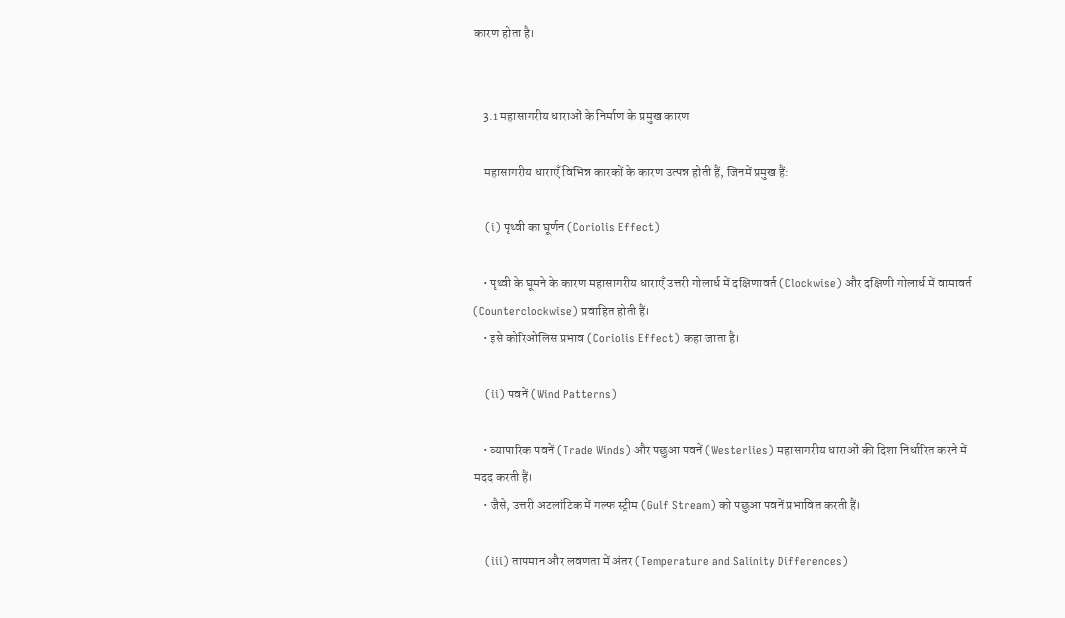कारण होता है।


    3.1 महासागरीय धाराओं के निर्माण के प्रमुख कारण

    महासागरीय धाराएँ विभिन्न कारकों के कारण उत्पन्न होती हैं, जिनमें प्रमुख हैं:

    (i) पृथ्वी का घूर्णन (Coriolis Effect)

    • पृथ्वी के घूमने के कारण महासागरीय धाराएँ उत्तरी गोलार्ध में दक्षिणावर्त (Clockwise) और दक्षिणी गोलार्ध में वामावर्त (Counterclockwise) प्रवाहित होती हैं।
    • इसे कोरिओलिस प्रभाव (Coriolis Effect) कहा जाता है।

    (ii) पवनें (Wind Patterns)

    • व्यापारिक पवनें (Trade Winds) और पछुआ पवनें (Westerlies) महासागरीय धाराओं की दिशा निर्धारित करने में मदद करती हैं।
    • जैसे, उत्तरी अटलांटिक में गल्फ स्ट्रीम (Gulf Stream) को पछुआ पवनें प्रभावित करती हैं।

    (iii) तापमान और लवणता में अंतर (Temperature and Salinity Differences)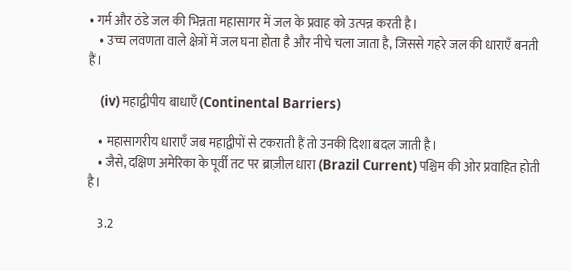• गर्म और ठंडे जल की भिन्नता महासागर में जल के प्रवाह को उत्पन्न करती है।
    • उच्च लवणता वाले क्षेत्रों में जल घना होता है और नीचे चला जाता है, जिससे गहरे जल की धाराएँ बनती हैं।

    (iv) महाद्वीपीय बाधाएँ (Continental Barriers)

    • महासागरीय धाराएँ जब महाद्वीपों से टकराती हैं तो उनकी दिशा बदल जाती है।
    • जैसे, दक्षिण अमेरिका के पूर्वी तट पर ब्राज़ील धारा (Brazil Current) पश्चिम की ओर प्रवाहित होती है।

    3.2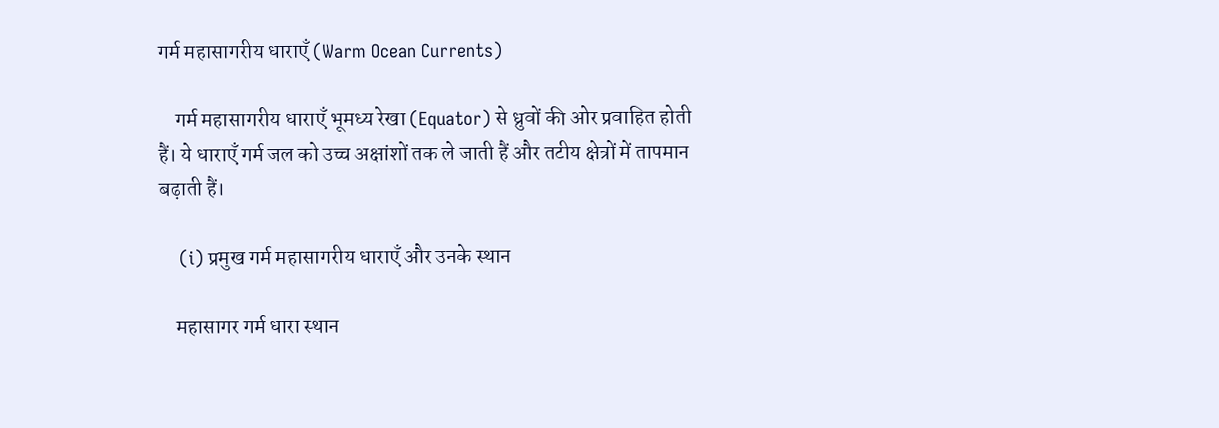गर्म महासागरीय धाराएँ (Warm Ocean Currents)

    गर्म महासागरीय धाराएँ भूमध्य रेखा (Equator) से ध्रुवों की ओर प्रवाहित होती हैं। ये धाराएँ गर्म जल को उच्च अक्षांशों तक ले जाती हैं और तटीय क्षेत्रों में तापमान बढ़ाती हैं।

    (i) प्रमुख गर्म महासागरीय धाराएँ और उनके स्थान

    महासागर गर्म धारा स्थान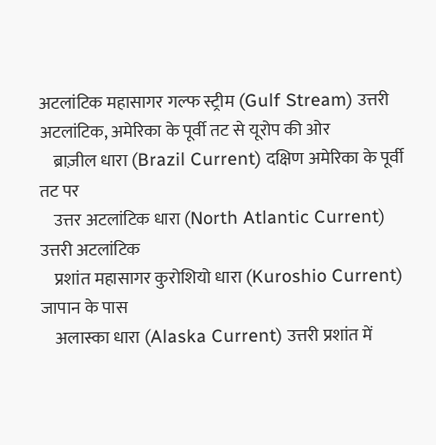अटलांटिक महासागर गल्फ स्ट्रीम (Gulf Stream) उत्तरी अटलांटिक, अमेरिका के पूर्वी तट से यूरोप की ओर
    ब्राज़ील धारा (Brazil Current) दक्षिण अमेरिका के पूर्वी तट पर
    उत्तर अटलांटिक धारा (North Atlantic Current) उत्तरी अटलांटिक
    प्रशांत महासागर कुरोशियो धारा (Kuroshio Current) जापान के पास
    अलास्का धारा (Alaska Current) उत्तरी प्रशांत में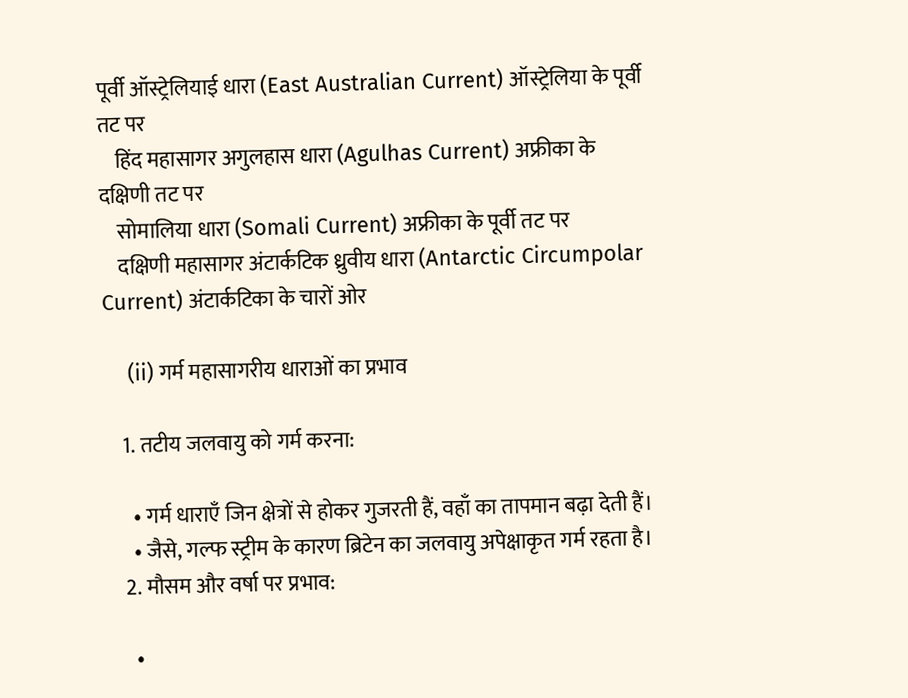पूर्वी ऑस्ट्रेलियाई धारा (East Australian Current) ऑस्ट्रेलिया के पूर्वी तट पर
    हिंद महासागर अगुलहास धारा (Agulhas Current) अफ्रीका के दक्षिणी तट पर
    सोमालिया धारा (Somali Current) अफ्रीका के पूर्वी तट पर
    दक्षिणी महासागर अंटार्कटिक ध्रुवीय धारा (Antarctic Circumpolar Current) अंटार्कटिका के चारों ओर

    (ii) गर्म महासागरीय धाराओं का प्रभाव

    1. तटीय जलवायु को गर्म करना:

      • गर्म धाराएँ जिन क्षेत्रों से होकर गुजरती हैं, वहाँ का तापमान बढ़ा देती हैं।
      • जैसे, गल्फ स्ट्रीम के कारण ब्रिटेन का जलवायु अपेक्षाकृत गर्म रहता है।
    2. मौसम और वर्षा पर प्रभाव:

      •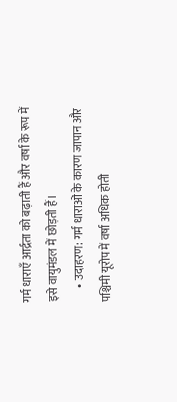गर्म धाराएँ आर्द्रता को बढ़ाती हैं और वर्षा के रूप में इसे वायुमंडल में छोड़ती हैं।
      • उदाहरण: गर्म धाराओं के कारण जापान और पश्चिमी यूरोप में वर्षा अधिक होती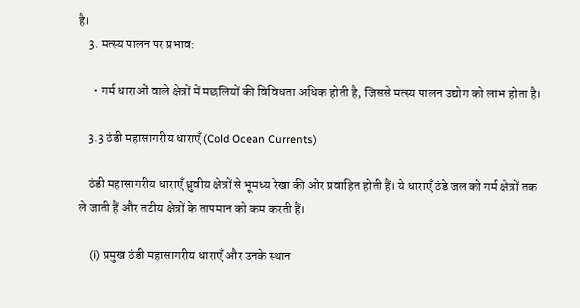है।
    3. मत्स्य पालन पर प्रभाव:

      • गर्म धाराओं वाले क्षेत्रों में मछलियों की विविधता अधिक होती है, जिससे मत्स्य पालन उद्योग को लाभ होता है।

    3.3 ठंडी महासागरीय धाराएँ (Cold Ocean Currents)

    ठंडी महासागरीय धाराएँ ध्रुवीय क्षेत्रों से भूमध्य रेखा की ओर प्रवाहित होती हैं। ये धाराएँ ठंडे जल को गर्म क्षेत्रों तक ले जाती हैं और तटीय क्षेत्रों के तापमान को कम करती हैं।

    (i) प्रमुख ठंडी महासागरीय धाराएँ और उनके स्थान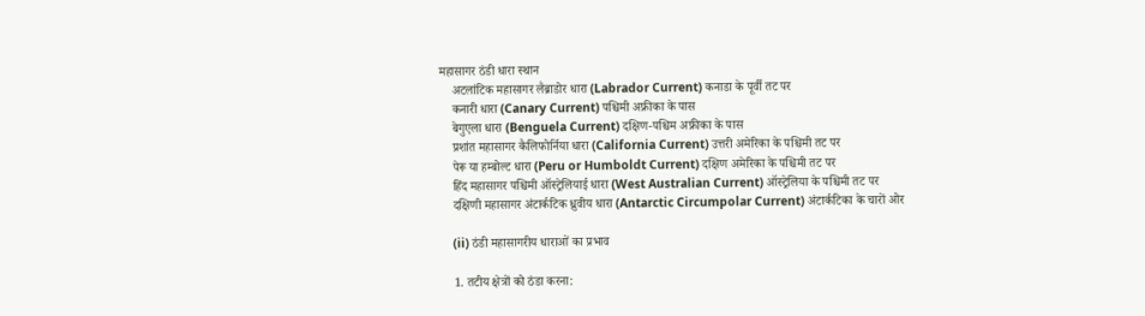महासागर ठंडी धारा स्थान
    अटलांटिक महासागर लैब्राडोर धारा (Labrador Current) कनाडा के पूर्वी तट पर
    कनारी धारा (Canary Current) पश्चिमी अफ्रीका के पास
    बेगुएला धारा (Benguela Current) दक्षिण-पश्चिम अफ्रीका के पास
    प्रशांत महासागर कैलिफोर्निया धारा (California Current) उत्तरी अमेरिका के पश्चिमी तट पर
    पेरू या हम्बोल्ट धारा (Peru or Humboldt Current) दक्षिण अमेरिका के पश्चिमी तट पर
    हिंद महासागर पश्चिमी ऑस्ट्रेलियाई धारा (West Australian Current) ऑस्ट्रेलिया के पश्चिमी तट पर
    दक्षिणी महासागर अंटार्कटिक ध्रुवीय धारा (Antarctic Circumpolar Current) अंटार्कटिका के चारों ओर

    (ii) ठंडी महासागरीय धाराओं का प्रभाव

    1. तटीय क्षेत्रों को ठंडा करना: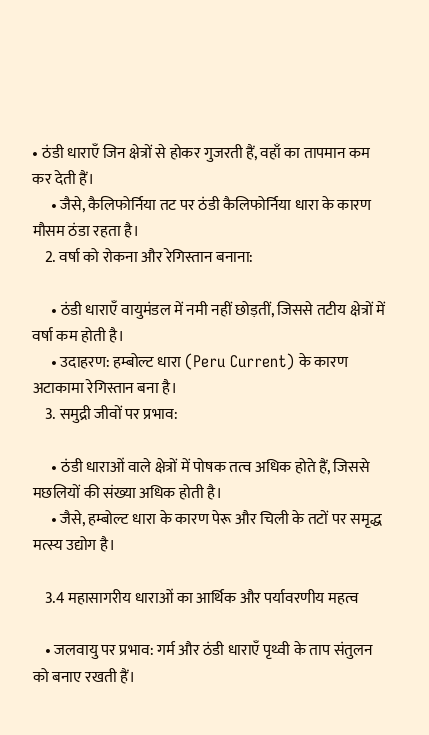• ठंडी धाराएँ जिन क्षेत्रों से होकर गुजरती हैं, वहाँ का तापमान कम कर देती हैं।
      • जैसे, कैलिफोर्निया तट पर ठंडी कैलिफोर्निया धारा के कारण मौसम ठंडा रहता है।
    2. वर्षा को रोकना और रेगिस्तान बनाना:

      • ठंडी धाराएँ वायुमंडल में नमी नहीं छोड़तीं, जिससे तटीय क्षेत्रों में वर्षा कम होती है।
      • उदाहरण: हम्बोल्ट धारा (Peru Current) के कारण अटाकामा रेगिस्तान बना है।
    3. समुद्री जीवों पर प्रभाव:

      • ठंडी धाराओं वाले क्षेत्रों में पोषक तत्व अधिक होते हैं, जिससे मछलियों की संख्या अधिक होती है।
      • जैसे, हम्बोल्ट धारा के कारण पेरू और चिली के तटों पर समृद्ध मत्स्य उद्योग है।

    3.4 महासागरीय धाराओं का आर्थिक और पर्यावरणीय महत्व

    • जलवायु पर प्रभाव: गर्म और ठंडी धाराएँ पृथ्वी के ताप संतुलन को बनाए रखती हैं।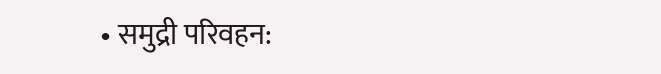• समुद्री परिवहन: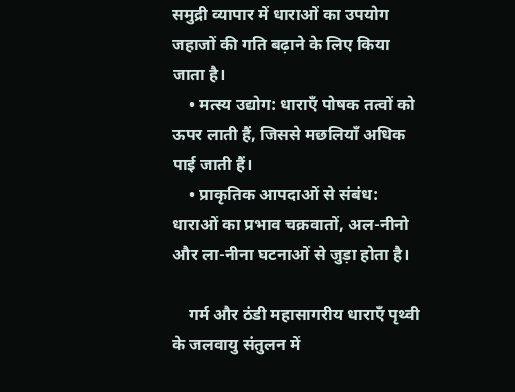समुद्री व्यापार में धाराओं का उपयोग जहाजों की गति बढ़ाने के लिए किया जाता है।
    • मत्स्य उद्योग: धाराएँ पोषक तत्वों को ऊपर लाती हैं, जिससे मछलियाँ अधिक पाई जाती हैं।
    • प्राकृतिक आपदाओं से संबंध: धाराओं का प्रभाव चक्रवातों, अल-नीनो और ला-नीना घटनाओं से जुड़ा होता है।

    गर्म और ठंडी महासागरीय धाराएँ पृथ्वी के जलवायु संतुलन में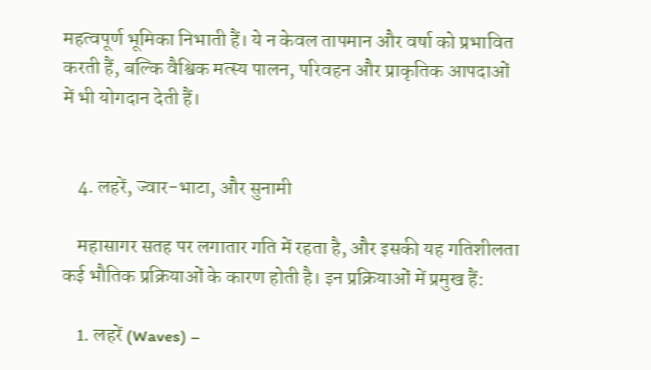महत्वपूर्ण भूमिका निभाती हैं। ये न केवल तापमान और वर्षा को प्रभावित करती हैं, बल्कि वैश्विक मत्स्य पालन, परिवहन और प्राकृतिक आपदाओं में भी योगदान देती हैं।


    4. लहरें, ज्वार-भाटा, और सुनामी

    महासागर सतह पर लगातार गति में रहता है, और इसकी यह गतिशीलता कई भौतिक प्रक्रियाओं के कारण होती है। इन प्रक्रियाओं में प्रमुख हैं:

    1. लहरें (Waves) –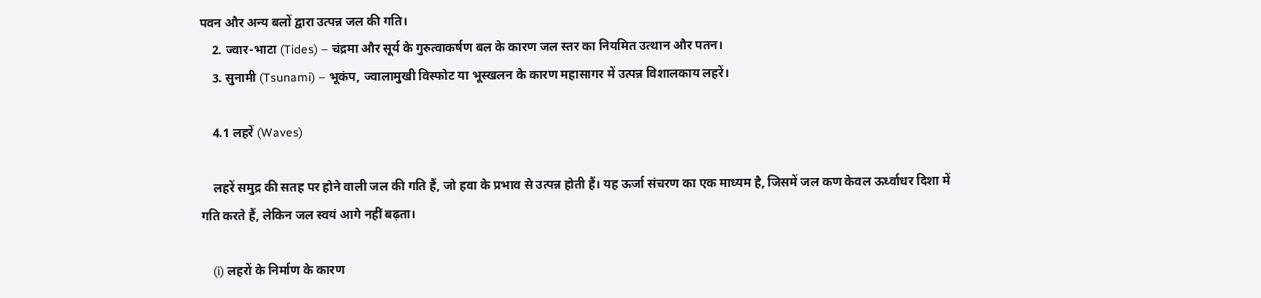पवन और अन्य बलों द्वारा उत्पन्न जल की गति।
    2. ज्वार-भाटा (Tides) – चंद्रमा और सूर्य के गुरुत्वाकर्षण बल के कारण जल स्तर का नियमित उत्थान और पतन।
    3. सुनामी (Tsunami) – भूकंप, ज्वालामुखी विस्फोट या भूस्खलन के कारण महासागर में उत्पन्न विशालकाय लहरें।

    4.1 लहरें (Waves)

    लहरें समुद्र की सतह पर होने वाली जल की गति हैं, जो हवा के प्रभाव से उत्पन्न होती हैं। यह ऊर्जा संचरण का एक माध्यम है, जिसमें जल कण केवल ऊर्ध्वाधर दिशा में गति करते हैं, लेकिन जल स्वयं आगे नहीं बढ़ता।

    (i) लहरों के निर्माण के कारण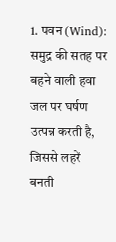1. पवन (Wind): समुद्र की सतह पर बहने वाली हवा जल पर घर्षण उत्पन्न करती है, जिससे लहरें बनती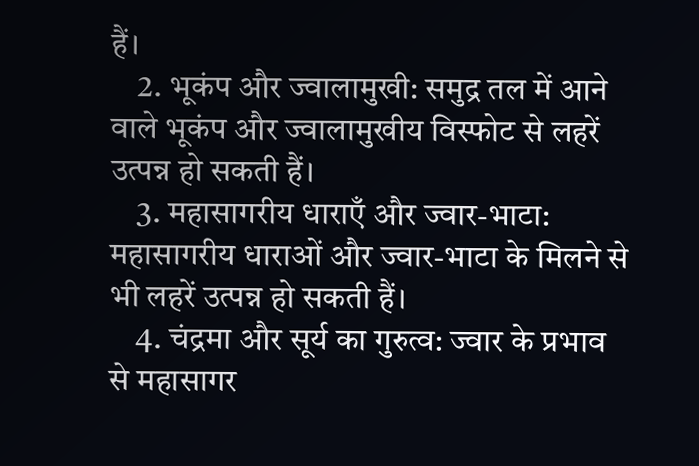हैं।
    2. भूकंप और ज्वालामुखी: समुद्र तल में आने वाले भूकंप और ज्वालामुखीय विस्फोट से लहरें उत्पन्न हो सकती हैं।
    3. महासागरीय धाराएँ और ज्वार-भाटा: महासागरीय धाराओं और ज्वार-भाटा के मिलने से भी लहरें उत्पन्न हो सकती हैं।
    4. चंद्रमा और सूर्य का गुरुत्व: ज्वार के प्रभाव से महासागर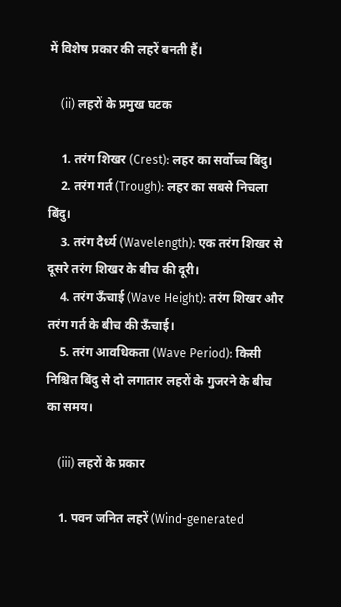में विशेष प्रकार की लहरें बनती हैं।

    (ii) लहरों के प्रमुख घटक

    1. तरंग शिखर (Crest): लहर का सर्वोच्च बिंदु।
    2. तरंग गर्त (Trough): लहर का सबसे निचला बिंदु।
    3. तरंग दैर्ध्य (Wavelength): एक तरंग शिखर से दूसरे तरंग शिखर के बीच की दूरी।
    4. तरंग ऊँचाई (Wave Height): तरंग शिखर और तरंग गर्त के बीच की ऊँचाई।
    5. तरंग आवधिकता (Wave Period): किसी निश्चित बिंदु से दो लगातार लहरों के गुजरने के बीच का समय।

    (iii) लहरों के प्रकार

    1. पवन जनित लहरें (Wind-generated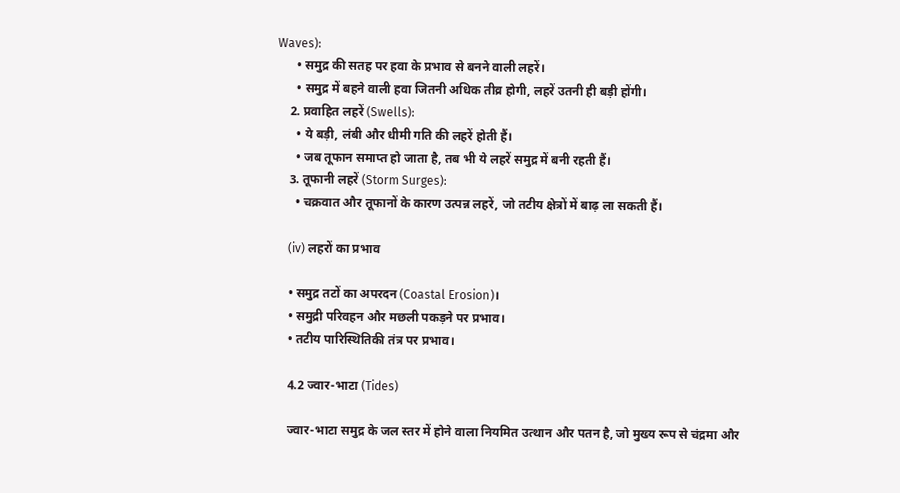Waves):
      • समुद्र की सतह पर हवा के प्रभाव से बनने वाली लहरें।
      • समुद्र में बहने वाली हवा जितनी अधिक तीव्र होगी, लहरें उतनी ही बड़ी होंगी।
    2. प्रवाहित लहरें (Swells):
      • ये बड़ी, लंबी और धीमी गति की लहरें होती हैं।
      • जब तूफान समाप्त हो जाता है, तब भी ये लहरें समुद्र में बनी रहती हैं।
    3. तूफानी लहरें (Storm Surges):
      • चक्रवात और तूफानों के कारण उत्पन्न लहरें, जो तटीय क्षेत्रों में बाढ़ ला सकती हैं।

    (iv) लहरों का प्रभाव

    • समुद्र तटों का अपरदन (Coastal Erosion)।
    • समुद्री परिवहन और मछली पकड़ने पर प्रभाव।
    • तटीय पारिस्थितिकी तंत्र पर प्रभाव।

    4.2 ज्वार-भाटा (Tides)

    ज्वार-भाटा समुद्र के जल स्तर में होने वाला नियमित उत्थान और पतन है, जो मुख्य रूप से चंद्रमा और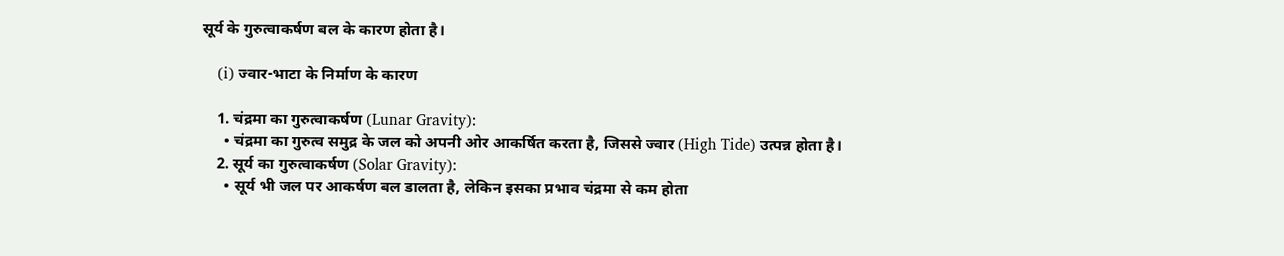सूर्य के गुरुत्वाकर्षण बल के कारण होता है।

    (i) ज्वार-भाटा के निर्माण के कारण

    1. चंद्रमा का गुरुत्वाकर्षण (Lunar Gravity):
      • चंद्रमा का गुरुत्व समुद्र के जल को अपनी ओर आकर्षित करता है, जिससे ज्वार (High Tide) उत्पन्न होता है।
    2. सूर्य का गुरुत्वाकर्षण (Solar Gravity):
      • सूर्य भी जल पर आकर्षण बल डालता है, लेकिन इसका प्रभाव चंद्रमा से कम होता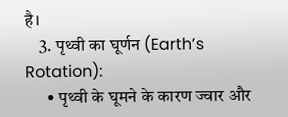है।
    3. पृथ्वी का घूर्णन (Earth’s Rotation):
      • पृथ्वी के घूमने के कारण ज्वार और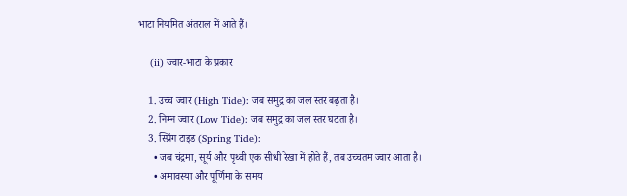भाटा नियमित अंतराल में आते हैं।

    (ii) ज्वार-भाटा के प्रकार

    1. उच्च ज्वार (High Tide): जब समुद्र का जल स्तर बढ़ता है।
    2. निम्न ज्वार (Low Tide): जब समुद्र का जल स्तर घटता है।
    3. स्प्रिंग टाइड (Spring Tide):
      • जब चंद्रमा, सूर्य और पृथ्वी एक सीधी रेखा में होते हैं, तब उच्चतम ज्वार आता है।
      • अमावस्या और पूर्णिमा के समय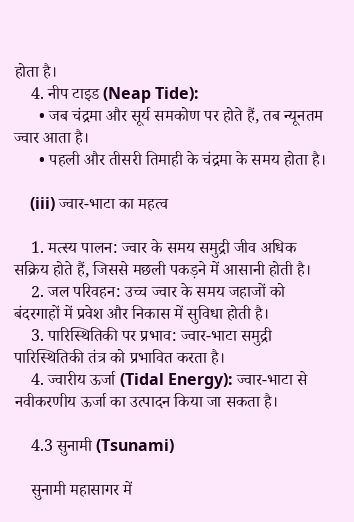होता है।
    4. नीप टाइड (Neap Tide):
      • जब चंद्रमा और सूर्य समकोण पर होते हैं, तब न्यूनतम ज्वार आता है।
      • पहली और तीसरी तिमाही के चंद्रमा के समय होता है।

    (iii) ज्वार-भाटा का महत्व

    1. मत्स्य पालन: ज्वार के समय समुद्री जीव अधिक सक्रिय होते हैं, जिससे मछली पकड़ने में आसानी होती है।
    2. जल परिवहन: उच्च ज्वार के समय जहाजों को बंदरगाहों में प्रवेश और निकास में सुविधा होती है।
    3. पारिस्थितिकी पर प्रभाव: ज्वार-भाटा समुद्री पारिस्थितिकी तंत्र को प्रभावित करता है।
    4. ज्वारीय ऊर्जा (Tidal Energy): ज्वार-भाटा से नवीकरणीय ऊर्जा का उत्पादन किया जा सकता है।

    4.3 सुनामी (Tsunami)

    सुनामी महासागर में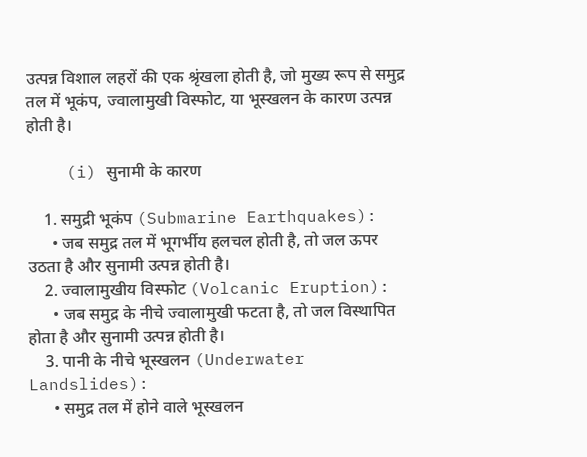उत्पन्न विशाल लहरों की एक श्रृंखला होती है, जो मुख्य रूप से समुद्र तल में भूकंप, ज्वालामुखी विस्फोट, या भूस्खलन के कारण उत्पन्न होती है।

    (i) सुनामी के कारण

    1. समुद्री भूकंप (Submarine Earthquakes):
      • जब समुद्र तल में भूगर्भीय हलचल होती है, तो जल ऊपर उठता है और सुनामी उत्पन्न होती है।
    2. ज्वालामुखीय विस्फोट (Volcanic Eruption):
      • जब समुद्र के नीचे ज्वालामुखी फटता है, तो जल विस्थापित होता है और सुनामी उत्पन्न होती है।
    3. पानी के नीचे भूस्खलन (Underwater Landslides):
      • समुद्र तल में होने वाले भूस्खलन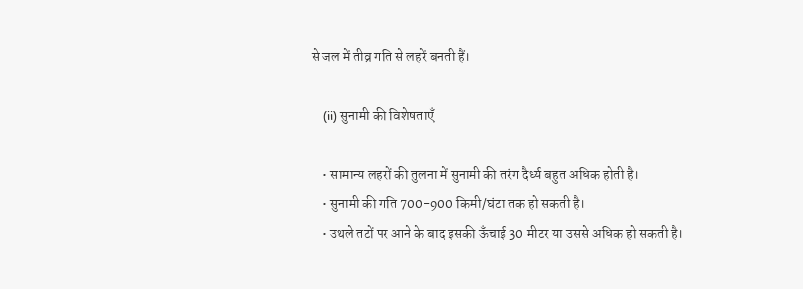से जल में तीव्र गति से लहरें बनती हैं।

    (ii) सुनामी की विशेषताएँ

    • सामान्य लहरों की तुलना में सुनामी की तरंग दैर्ध्य बहुत अधिक होती है।
    • सुनामी की गति 700-900 किमी/घंटा तक हो सकती है।
    • उथले तटों पर आने के बाद इसकी ऊँचाई 30 मीटर या उससे अधिक हो सकती है।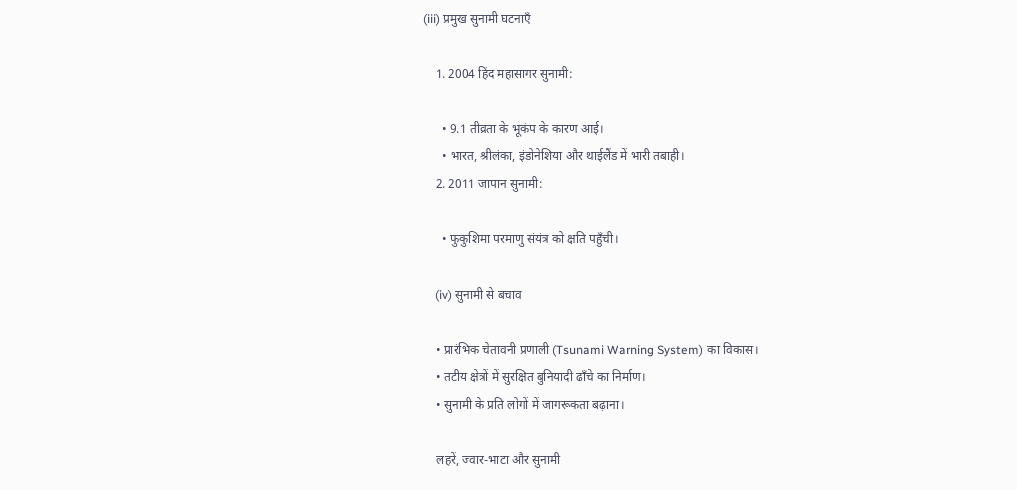(iii) प्रमुख सुनामी घटनाएँ

    1. 2004 हिंद महासागर सुनामी:

      • 9.1 तीव्रता के भूकंप के कारण आई।
      • भारत, श्रीलंका, इंडोनेशिया और थाईलैंड में भारी तबाही।
    2. 2011 जापान सुनामी:

      • फुकुशिमा परमाणु संयंत्र को क्षति पहुँची।

    (iv) सुनामी से बचाव

    • प्रारंभिक चेतावनी प्रणाली (Tsunami Warning System) का विकास।
    • तटीय क्षेत्रों में सुरक्षित बुनियादी ढाँचे का निर्माण।
    • सुनामी के प्रति लोगों में जागरूकता बढ़ाना।

    लहरें, ज्वार-भाटा और सुनामी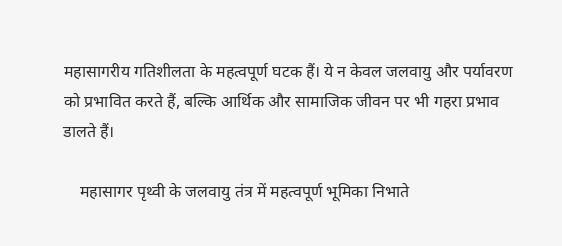महासागरीय गतिशीलता के महत्वपूर्ण घटक हैं। ये न केवल जलवायु और पर्यावरण को प्रभावित करते हैं, बल्कि आर्थिक और सामाजिक जीवन पर भी गहरा प्रभाव डालते हैं।

    महासागर पृथ्वी के जलवायु तंत्र में महत्वपूर्ण भूमिका निभाते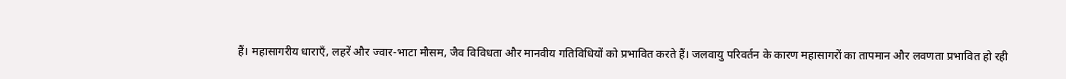हैं। महासागरीय धाराएँ, लहरें और ज्वार-भाटा मौसम, जैव विविधता और मानवीय गतिविधियों को प्रभावित करते हैं। जलवायु परिवर्तन के कारण महासागरों का तापमान और लवणता प्रभावित हो रही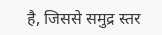है, जिससे समुद्र स्तर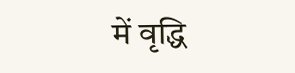में वृद्धि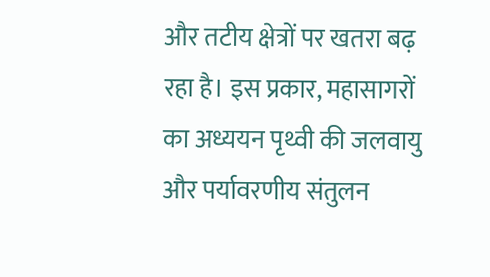और तटीय क्षेत्रों पर खतरा बढ़ रहा है। इस प्रकार, महासागरों का अध्ययन पृथ्वी की जलवायु और पर्यावरणीय संतुलन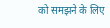को समझने के लिए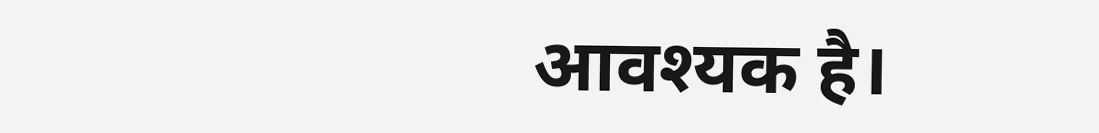आवश्यक है।